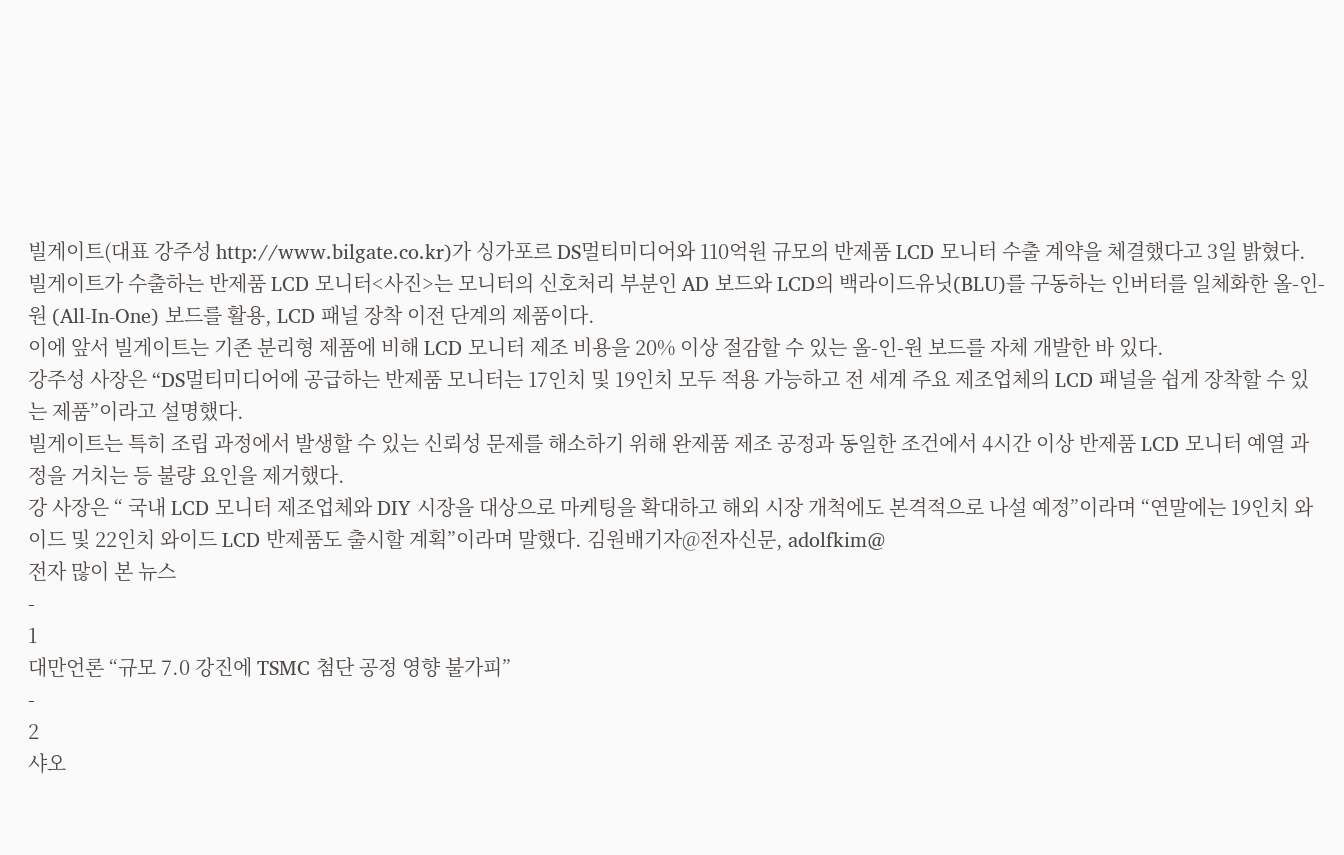빌게이트(대표 강주성 http://www.bilgate.co.kr)가 싱가포르 DS멀티미디어와 110억원 규모의 반제품 LCD 모니터 수출 계약을 체결했다고 3일 밝혔다.
빌게이트가 수출하는 반제품 LCD 모니터<사진>는 모니터의 신호처리 부분인 AD 보드와 LCD의 백라이드유닛(BLU)를 구동하는 인버터를 일체화한 올-인-원 (All-In-One) 보드를 활용, LCD 패널 장착 이전 단계의 제품이다.
이에 앞서 빌게이트는 기존 분리형 제품에 비해 LCD 모니터 제조 비용을 20% 이상 절감할 수 있는 올-인-원 보드를 자체 개발한 바 있다.
강주성 사장은 “DS멀티미디어에 공급하는 반제품 모니터는 17인치 및 19인치 모두 적용 가능하고 전 세계 주요 제조업체의 LCD 패널을 쉽게 장착할 수 있는 제품”이라고 설명했다.
빌게이트는 특히 조립 과정에서 발생할 수 있는 신뢰성 문제를 해소하기 위해 완제품 제조 공정과 동일한 조건에서 4시간 이상 반제품 LCD 모니터 예열 과정을 거치는 등 불량 요인을 제거했다.
강 사장은 “ 국내 LCD 모니터 제조업체와 DIY 시장을 대상으로 마케팅을 확대하고 해외 시장 개척에도 본격적으로 나설 예정”이라며 “연말에는 19인치 와이드 및 22인치 와이드 LCD 반제품도 출시할 계획”이라며 말했다. 김원배기자@전자신문, adolfkim@
전자 많이 본 뉴스
-
1
대만언론 “규모 7.0 강진에 TSMC 첨단 공정 영향 불가피”
-
2
샤오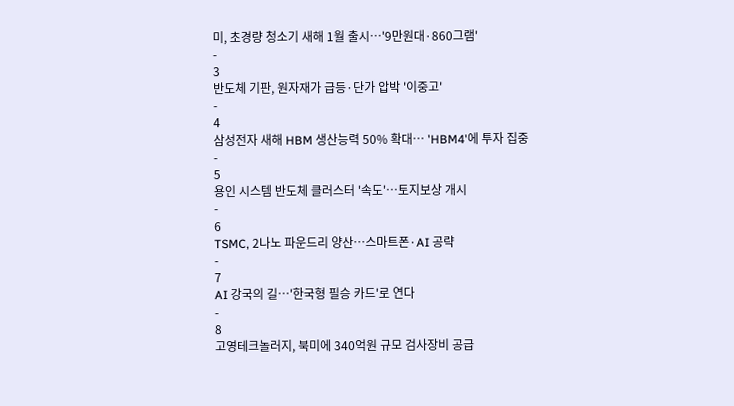미, 초경량 청소기 새해 1월 출시…'9만원대·860그램'
-
3
반도체 기판, 원자재가 급등·단가 압박 '이중고'
-
4
삼성전자 새해 HBM 생산능력 50% 확대… 'HBM4'에 투자 집중
-
5
용인 시스템 반도체 클러스터 '속도'…토지보상 개시
-
6
TSMC, 2나노 파운드리 양산…스마트폰·AI 공략
-
7
AI 강국의 길…'한국형 필승 카드'로 연다
-
8
고영테크놀러지, 북미에 340억원 규모 검사장비 공급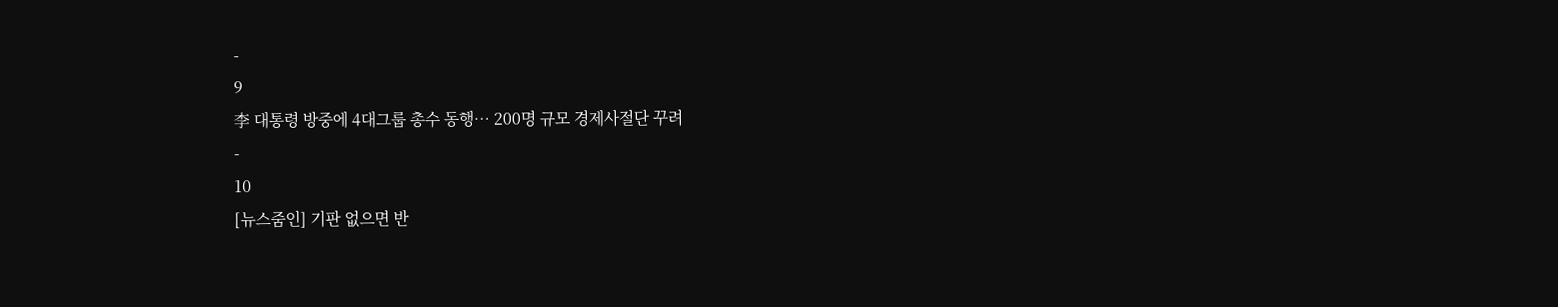-
9
李 대통령 방중에 4대그룹 총수 동행… 200명 규모 경제사절단 꾸려
-
10
[뉴스줌인] 기판 없으면 반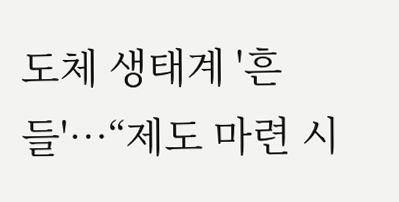도체 생태계 '흔들'…“제도 마련 시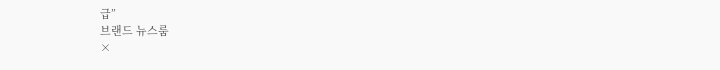급”
브랜드 뉴스룸
×